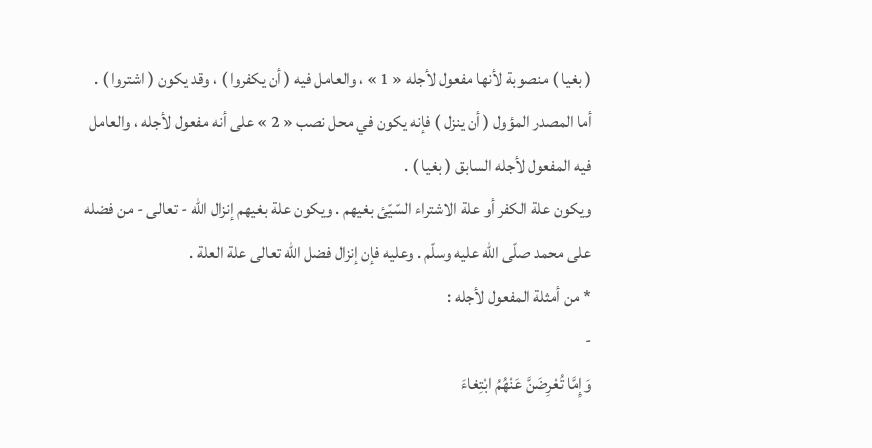( بغيا ) منصوبة لأنها مفعول لأجله « 1 » ، والعامل فيه ( أن يكفروا ) ، وقد يكون ( اشتروا ) .
أما المصدر المؤول ( أن ينزل ) فإنه يكون في محل نصب « 2 » على أنه مفعول لأجله ، والعامل فيه المفعول لأجله السابق ( بغيا ) .
ويكون علة الكفر أو علة الاشتراء السّيّئ بغيهم . ويكون علة بغيهم إنزال اللّه - تعالى - من فضله على محمد صلّى اللّه عليه وسلّم . وعليه فإن إنزال فضل اللّه تعالى علة العلة .
* من أمثلة المفعول لأجله :
-
وَإِمَّا تُعْرِضَنَّ عَنْهُمُ ابْتِغاءَ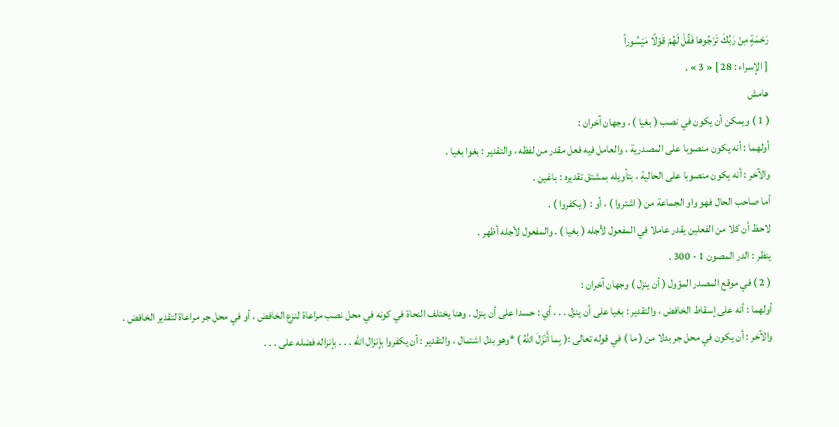رَحْمَةٍ مِنْ رَبِّكَ تَرْجُوها فَقُلْ لَهُمْ قَوْلًا مَيْسُوراً
[ الإسراء : 28 ] « 3 » .
هامش
( 1 ) ويمكن أن يكون في نصب ( بغيا ) ، وجهان آخران :
أولهما : أنه يكون منصوبا على المصدرية ، والعامل فيه فعل مقدر من لفظه ، والتقدير : بغوا بغيا .
والآخر : أنه يكون منصوبا على الحالية ، بتأويله بمشتق تقديره : باغين .
أما صاحب الحال فهو واو الجماعة من ( اشتروا ) ، أو : ( يكفروا ) .
لاحظ أن كلا من الفعلين يقدر عاملا في المفعول لأجله ( بغيا ) . والمفعول لأجله أظهر .
ينظر : الدر المصون 1 - 300 .
( 2 ) في موقع المصدر المؤول ( أن ينزل ) وجهان آخران :
أولهما : أنه على إسقاط الخافض ، والتقدير : بغيا على أن ينزل . . ، أي : حسدا على أن ينزل . وهنا يختلف النحاة في كونه في محل نصب مراعاة لنزع الخافض ، أو في محل جر مراعاة لتقدير الخافض .
والآخر : أن يكون في محل جر بدلا من ( ما ) في قوله تعالى :( بِما أَنْزَلَ اللَّهُ ) *وهو بدل اشتمال ، والتقدير : أن يكفروا بإنزال اللّه . . . بإنزاله فضله على . . .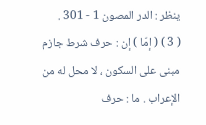ينظر : الدر المصون 1 - 301 .
( 3 ) ( إمّا ) إن : حرف شرط جازم مبنى على السكون ، لا محل له من الإعراب . ما : حرف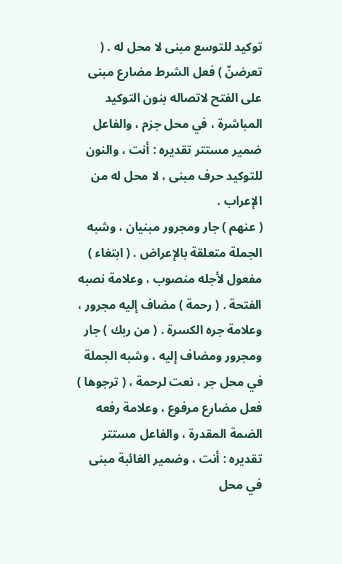توكيد للتوسع مبنى لا محل له . ( تعرضنّ ) فعل الشرط مضارع مبنى على الفتح لاتصاله بنون التوكيد المباشرة ، في محل جزم ، والفاعل ضمير مستتر تقديره : أنت ، والنون للتوكيد حرف مبنى ، لا محل له من الإعراب .
( عنهم ) جار ومجرور مبنيان ، وشبه الجملة متعلقة بالإعراض . ( ابتغاء ) مفعول لأجله منصوب ، وعلامة نصبه الفتحة . ( رحمة ) مضاف إليه مجرور ، وعلامة جره الكسرة . ( من ربك ) جار ومجرور ومضاف إليه ، وشبه الجملة في محل جر ، نعت لرحمة ، ( ترجوها ) فعل مضارع مرفوع ، وعلامة رفعه الضمة المقدرة ، والفاعل مستتر تقديره : أنت ، وضمير الغائبة مبنى في محل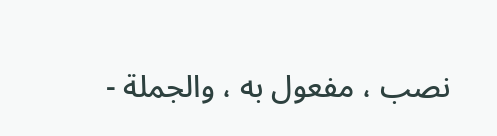نصب ، مفعول به ، والجملة -